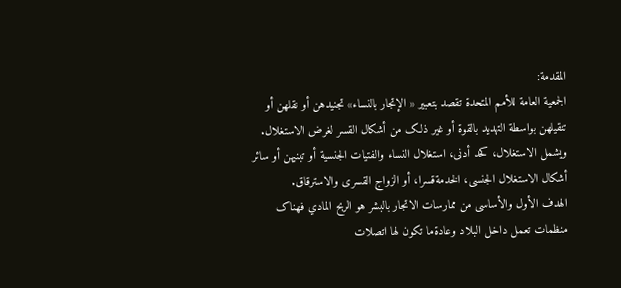المقدمة:
الجمعیة العامة للأمم المتحدة تقصد بتعبیر « الإتجار بالنساء» تجنیدهن أو نقلهن أو تنقیلهن بواسطة التهدید بالقوة أو غیر ذلک من أشکال القسر لغرض الاستغلال.
ویشمل الاستغلال، کحد أدنی، استغلال النساء والفتیات الجنسیة أو تبنیهن أو سائر أشکال الاستغلال الجنسی، الخدمةقسرا، أو الزواج القسری والاسترقاق.
الهدف الأول والأساسی من ممارسات الاتجار بالبشر هو الربح المادي فهناک منظمات تعمل داخل البلاد وعادةما تکون لها اتصلات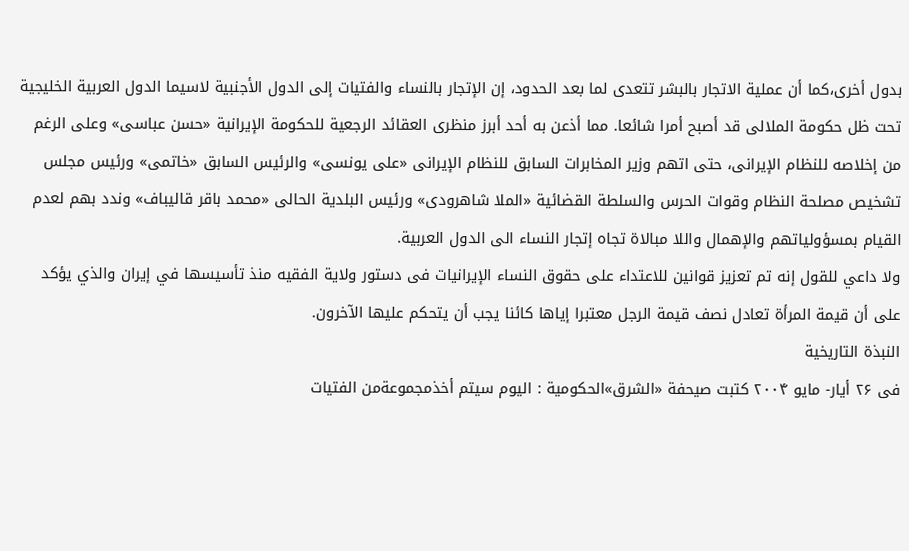بدول أخری،کما أن عملیة الاتجار بالبشر تتعدی لما بعد الحدود، إن الإتجار بالنساء والفتیات إلی الدول الأجنبیة لاسیما الدول العربیة الخلیجیة تحت ظل حکومة الملالی قد أصبح أمرا شائعا. مما أذعن به أحد أبرز منظری العقائد الرجعیة للحکومة الإیرانیة «حسن عباسی» وعلی الرغم من إخلاصه للنظام الإیرانی، حتی اتهم وزیر المخابرات السابق للنظام الإیرانی «علی یونسی» والرئیس السابق «خاتمی» ورئیس مجلس تشخیص مصلحة النظام وقوات الحرس والسلطة القضائية «الملا شاهرودی» ورئیس البلدیة الحالی «محمد باقر قالیباف» وندد بهم لعدم القیام بمسؤولیاتهم والإهمال واللا مبالاة تجاه إتجار النساء الی الدول العربیة.
ولا داعي للقول إنه تم تعزیز قوانین للاعتداء على حقوق النساء الإيرانيات فی دستور ولاية الفقيه منذ تأسيسها في إيران والذي يؤكد على أن قيمة المرأة تعادل نصف قيمة الرجل معتبرا إياها كائنا يجب أن يتحكم عليها الآخرون.
النبذة التاریخیة
فی ۲۶ أیار- مایو ۲۰۰۴ کتبت صیحفة «الشرق»الحکومیة : الیوم سیتم أخذمجموعةمن الفتیات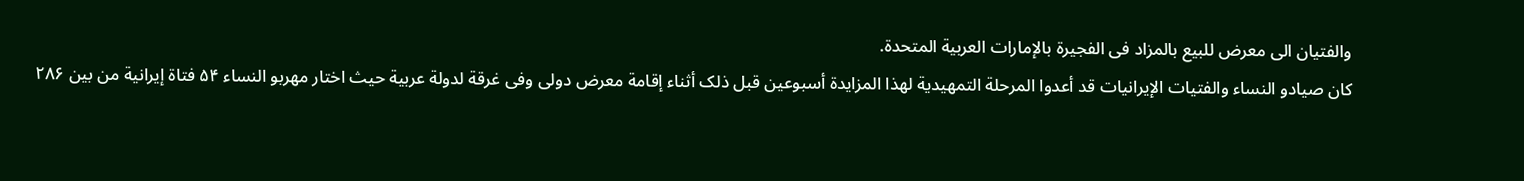والفتیان الی معرض للبیع بالمزاد فی الفجیرة بالإمارات العربیة المتحدة.
کان صیادو النساء والفتیات الإیرانیات قد أعدوا المرحلة التمهیدیة لهذا المزایدة أسبوعین قبل ذلک أثناء إقامة معرض دولی وفی غرقة لدولة عربیة حیث اختار مهربو النساء ۵۴ فتاة إیرانیة من بین ۲۸۶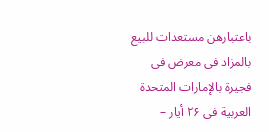باعتبارهن مستعدات للبیع بالمزاد فی معرض فی فجیرة بالإمارات المتحدة العربیة فی ۲۶ أیار –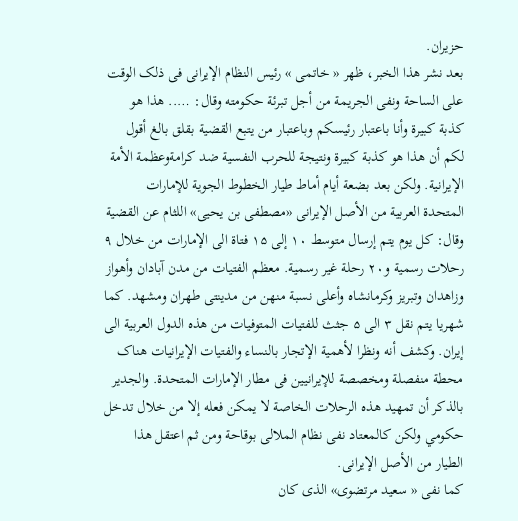حزیران.
بعد نشر هذا الخبر، ظهر « خاتمی » رئیس النظام الإیرانی فی ذلک الوقت علی الساحة ونفی الجریمة من أجل تبرئة حکومته وقال: ….. هذا هو کذبة کبیرة وأنا باعتبار رئیسکم وباعتبار من یتبع القضیة بقلق بالغ أقول لکم أن هذا هو کذبة کبیرة ونتیجة للحرب النفسیة ضد کرامةوعظمة الأمة الإیرانیة. ولکن بعد بضعة أیام أماط طیار الخطوط الجویة للإمارات المتحدة العربیة من الأصل الإیرانی «مصطفی بن یحیی» اللثام عن القضیة وقال: کل یوم یتم إرسال متوسط ۱۰ إلی ۱۵ فتاة الی الإمارات من خلال ۹ رحلات رسمیة و۲۰ رحلة غیر رسمیة. معظم الفتیات من مدن آبادان وأهواز وزاهدان وتبریز وکرمانشاه وأعلی نسبة منهن من مدینتی طهران ومشهد. کما شهریا یتم نقل ۳ الی ۵ جثث للفتیات المتوفیات من هذه الدول العربیة الی إیران. وکشف أنه ونظرا لأهمیة الإتجار بالنساء والفتیات الإیرانیات هناک محطة منفصلة ومخصصة للإیرانیین فی مطار الإمارات المتحدة. والجدير بالذكر أن تمهيد هذه الرحلات الخاصة لا يمكن فعله إلا من خلال تدخل حكومي ولکن کالمعتاد نفی نظام الملالی بوقاحة ومن ثم اعتقل هذا الطیار من الأصل الإیرانی.
کما نفی « سعید مرتضوی» الذی کان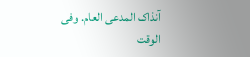آنذاک المدعی العام. وفی الوقت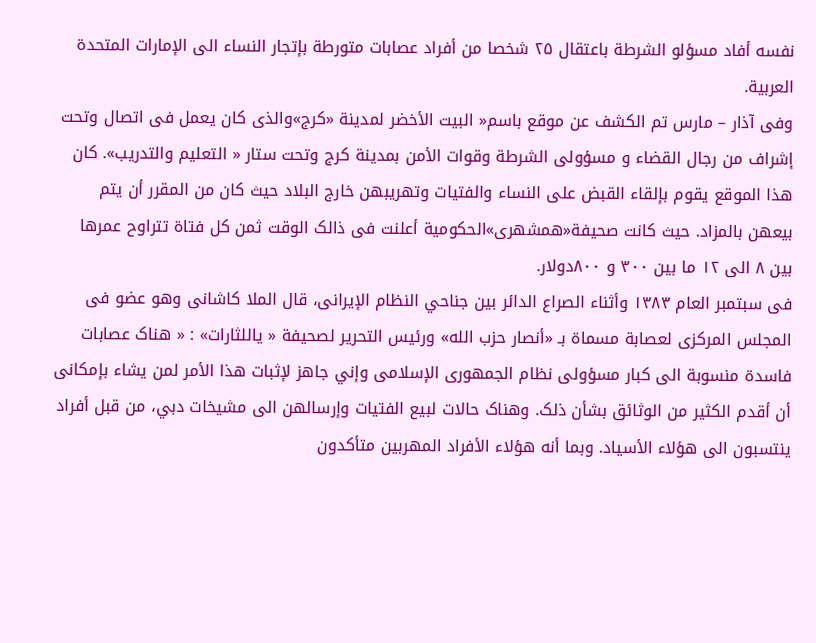نفسه أفاد مسؤلو الشرطة باعتقال ۲۵ شخصا من أفراد عصابات متورطة بإتجار النساء الی الإمارات المتحدة العربیة.
وفی آذار – مارس تم الکشف عن موقع باسم« البیت الأخضر لمدینة «کرج»والذی کان یعمل فی اتصال وتحت إشراف من رجال القضاء و مسؤولی الشرطة وقوات الأمن بمدینة کرج وتحت ستار « التعلیم والتدریب». کان هذا الموقع یقوم بإلقاء القبض علی النساء والفتیات وتهریبهن خارج البلاد حیث کان من المقرر أن یتم بیعهن بالمزاد. حیث کانت صحیفة«همشهری»الحکومیة أعلنت فی ذالک الوقت ثمن کل فتاة تتراوح عمرها بین ۸ الی ۱۲ ما بین ۳۰۰ و ۸۰۰دولار.
فی سبتمبر العام ۱۳۸۳ وأثناء الصراع الدائر بین جناحي النظام الإیرانی، قال الملا کاشانی وهو عضو فی المجلس المرکزی لعصابة مسماة بـ «أنصار حزب الله» ورئیس التحریر لصحیفة « یاللثارات» : « هناک عصابات فاسدة منسوبة الی کبار مسؤولی نظام الجمهوری الإسلامی وإني جاهز لإثبات هذا الأمر لمن یشاء بإمکانی أن أقدم الکثیر من الوثائق بشأن ذلک. وهناک حالات لبیع الفتیات وإرسالهن الی مشیخات دبي، من قبل أفراد ینتسبون الی هؤلاء الأسیاد. وبما أنه هؤلاء الأفراد المهربین متأکدون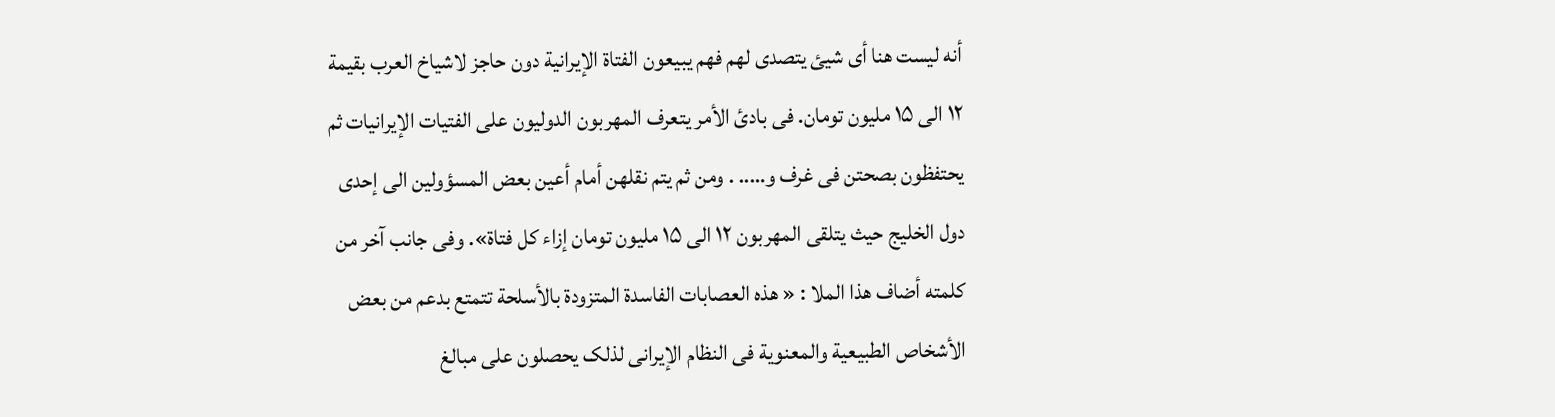أنه لیست هنا أی شیئ یتصدی لهم فهم یبیعون الفتاة الإیرانیة دون حاجز لاشیاخ العرب بقیمة ۱۲ الی ۱۵ ملیون تومان. فی بادئ الأمر یتعرف المهربون الدولیون علی الفتیات الإیرانیات ثم یحتفظون بصحتن فی غرف و….. . ومن ثم یتم نقلهن أمام أعین بعض المسؤولین الی إحدی دول الخلیج حیث یتلقی المهربون ۱۲ الی ۱۵ ملیون تومان إزاء کل فتاة». وفی جانب آخر من کلمته أضاف هذا الملا : « هذه العصابات الفاسدة المتزودة بالأسلحة تتمتع بدعم من بعض الأشخاص الطبیعیة والمعنویة فی النظام الإیرانی لذلک یحصلون علی مبالغ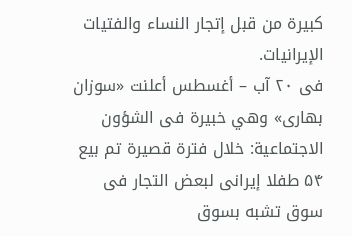کبیرة من قبل إتجار النساء والفتیات الإیرانیات.
فی ۲۰ آب – أغسطس أعلنت «سوزان بهاری» وهي خبیرة فی الشؤون الاجتماعیة: خلال فترة قصیرة تم بیع ۵۴ طفلا إیرانی لبعض التجار فی سوق تشبه بسوق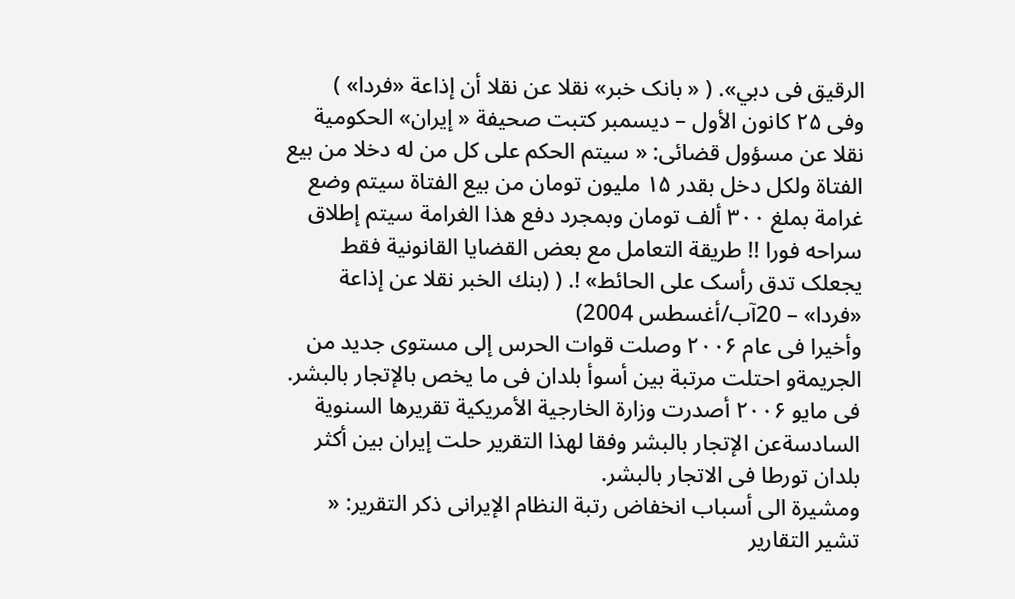الرقیق فی دبي». ( « بانک خبر» نقلا عن نقلا أن إذاعة «فردا» )
وفی ۲۵ کانون الأول – دیسمبر کتبت صحیفة « إیران» الحکومیة نقلا عن مسؤول قضائی: « سیتم الحکم علی کل من له دخلا من بیع الفتاة ولکل دخل بقدر ۱۵ ملیون تومان من بیع الفتاة سیتم وضع غرامة بملغ ۳۰۰ ألف تومان وبمجرد دفع هذا الغرامة سیتم إطلاق سراحه فورا !! طریقة التعامل مع بعض القضایا القانونیة فقط یجعلک تدق رأسک علی الحائط» !. ( (بنك الخبر نقلا عن إذاعة «فردا» – 20آب/أغسطس 2004)
وأخیرا فی عام ۲۰۰۶ وصلت قوات الحرس إلی مستوی جدید من الجریمةو احتلت مرتبة بین أسوأ بلدان فی ما یخص بالإتجار بالبشر.
فی مایو ۲۰۰۶ أصدرت وزارة الخارجیة الأمریکیة تقریرها السنویة السادسةعن الإتجار بالبشر وفقا لهذا التقریر حلت إیران بین أکثر بلدان تورطا فی الاتجار بالبشر.
ومشیرة الی أسباب انخفاض رتبة النظام الإیرانی ذکر التقریر: « تشیر التقاریر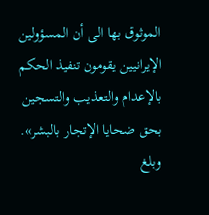الموثوق بها الی أن المسؤولین الإیرانیین یقومون تنفیذ الحکم بالإعدام والتعذیب والتسجین بحق ضحایا الإتجار بالبشر».
وبلغ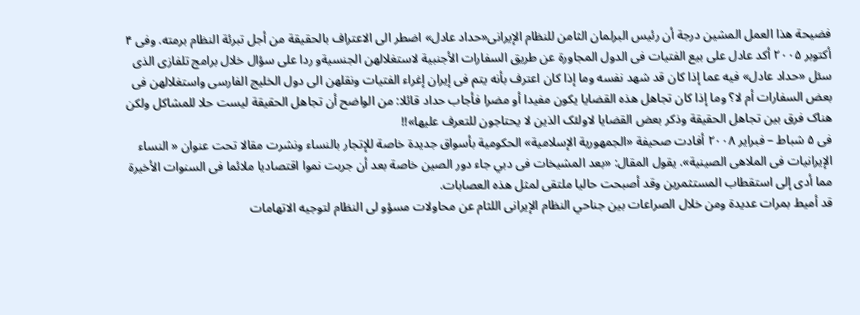فضیحة هذا العمل المشین درجة أن رئيس البرلمان الثامن للنظام الإیرانی«حداد عادل» اضطر الی الاعتراف بالحقیقة من أجل تبرئة النظام برمته. وفی ۴ أکتوبر ۲۰۰۵ أکد عادل علی بیع الفتیات فی الدول المجاورة عن طریق السفارات الأجنبیة لاستغلالهن الجنسیةو ردا علی سؤال خلال برامج تلفازی الذی سئل «حداد عادل» فیه عما إذا کان قد شهد نفسه وما إذا کان اعترف بأنه یتم فی إیران إغراء الفتیات ونقلهن الی دول الخلیج الفارسی واستغلالهن فی بعض السفارات أم لا؟ وما إذا کان تجاهل هذه القضایا یکون مفیدا أو مضرا فأجاب حداد قائلا: من الواضح أن تجاهل الحقیقة لیست حلا للمشاکل ولکن هناک فرق بین تجاهل الحقیقة وذکر بعض القضایا لاولئک الذین لا یحتاجون للتعرف علیها»!!
فی ۵ شباط – فبرایر ۲۰۰۸ أفادت صحیفة «الجمهوریة الإسلامیة» الحکومیة بأسواق جدیدة خاصة للإتجار بالنساء ونشرت مقالا تحت عنوان « النساء الإیرانیات فی الملاهی الصینیة». یقول المقال: «بعد المشیخات فی دبي جاء دور الصین خاصة بعد أن جربت نموا اقتصادیا ملائما فی السنوات الأخیرة مما أدى إلى استقطاب المستثمرین وقد أصبحت حالیا ملتقی لمثل هذه العصابات.
قد أمیط بمرات عدیدة ومن خلال الصراعات بین جناحي النظام الإیرانی اللثام عن محاولات مسؤو لی النظام لتوجیه الاتهامات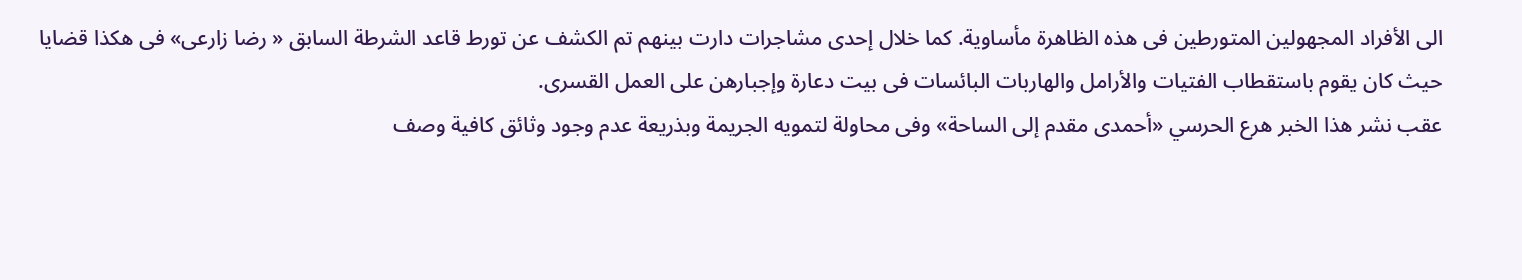الی الأفراد المجهولین المتورطین فی هذه الظاهرة مأساویة. کما خلال إحدی مشاجرات دارت بینهم تم الکشف عن تورط قاعد الشرطة السابق « رضا زارعی» فی هکذا قضایا حیث کان یقوم باستقطاب الفتیات والأرامل والهاربات البائسات فی بیت دعارة وإجبارهن علی العمل القسری.
عقب نشر هذا الخبر هرع الحرسي «أحمدی مقدم إلی الساحة» وفی محاولة لتمویه الجریمة وبذریعة عدم وجود وثائق کافیة وصف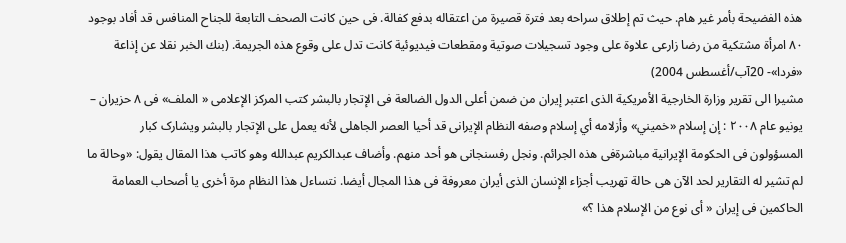هذه الفضیحة بأمر غیر هام. حیث تم إطلاق سراحه بعد فترة قصیرة من اعتقاله بدفع کفالة. فی حین کانت الصحف التابعة للجناح المنافس قد أفاد بوجود ۸۰ امرأة مشتکیة من رضا زارعی علاوة علی وجود تسجیلات صوتیة ومقطعات فیدیوئیة کانت تدل علی وقوع هذه الجریمة. (بنك الخبر نقلا عن إذاعة «فردا»- 20آب/أغسطس 2004)
مشیرا الی تقریر وزارة الخارجیة الأمریکیة الذی اعتبر إیران من ضمن أعلی الدول الضالعة فی الإتجار بالبشر کتب المرکز الإعلامی « الملف» فی ۸ حزیران – یونیو عام ۲۰۰۸ : إن إسلام «خمیني» وأزلامه أي إسلام وصفه النظام الإیرانی قد أحیا العصر الجاهلی لأنه یعمل علی الإتجار بالبشر ویشارک کبار المسؤولون فی الحکومة الإیرانیة مباشرةفی هذه الجرائم. ونجل رفسنجانی هو أحد منهم. وأضاف عبدالکریم عبدالله وهو کاتب هذا المقال یقول: «وحالة ما لم تشیر له التقاریر لحد الآن هی حالة تهریب أجزاء الإنسان الذی أیران معروفة فی هذا المجال أیضا. نتساءل هذا النظام مرة أخری یا أصحاب العمامة الحاکمین فی إیران « أی نوع من الإسلام هذا ؟»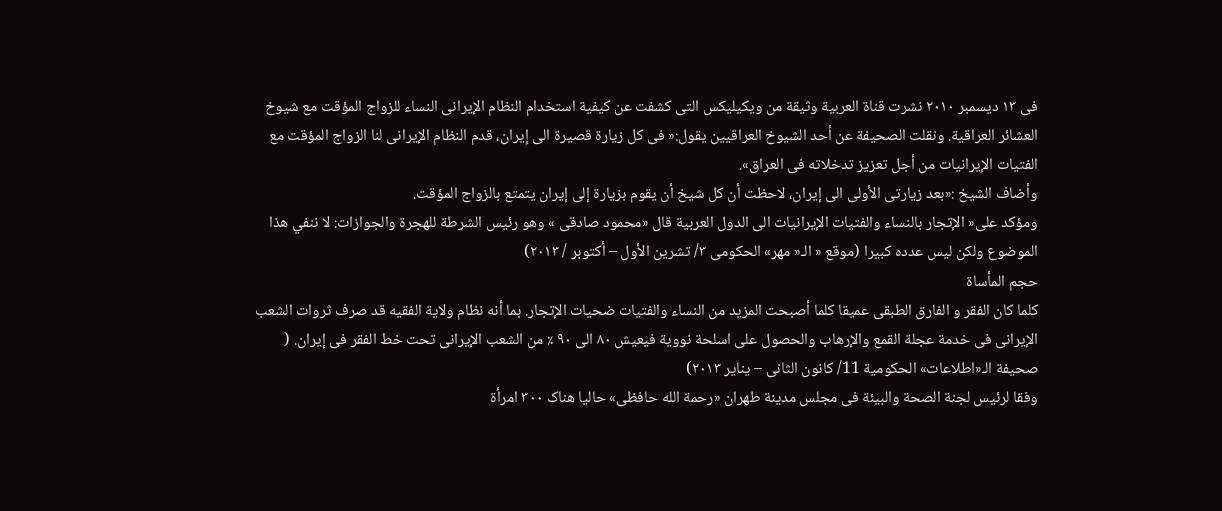فی ۱۳ دیسمبر ۲۰۱۰ نشرت قناة العربیة وثیقة من ویکیلیکس التی کشفت عن کیفیة استخدام النظام الإیرانی النساء للزواج المؤقت مع شیوخ العشائر العراقیة. ونقلت الصحیفة عن أحد الشیوخ العراقیین یقول:« فی کل زیارة قصیرة الی إیران، قدم النظام الإیرانی لنا الزواج المؤقت مع الفتیات الإیرانیات من أجل تعزیز تدخلاته فی العراق».
وأضاف الشیخ :«بعد زیارتی الأولی الی إیران، لاحظت أن کل شیخ أن یقوم بزیارة إلی إیران یتمتع بالزواج المؤقت.
ومؤکد علی« الإتجار بالنساء والفتیات الإیرانیات الی الدول العربیة قال «محمود صادقی » وهو رئيس الشرطة للهجرة والجوازات: لا ننفي هذا الموضوع ولکن لیس عدده کبیرا (موقع « الـ« مهر» الحکومی ۳/ تشرین الأول – أکتوبر / ۲۰۱۳)
حجم المأساة
کلما کان الفقر و الفارق الطبقی عمیقا کلما أصبحت المزید من النساء والفتیات ضحیات الإتجار. بما أنه نظام ولایة الفقیه قد صرف ثروات الشعب الإیرانی فی خدمة عجلة القمع والإرهاب والحصول علی اسلحة نوویة فیعیش ۸۰ الی ۹۰ ٪ من الشعب الإیرانی تحت خط الفقر فی إیران. ( صحیفة الـ«اطلاعات» الحکومیة 11/ کانون الثانی – ینایر ۲۰۱۳)
وفقا لرئیس لجنة الصحة والبیئة فی مجلس مدینة طهران «رحمة الله حافظی» حالیا هناک ۳۰۰ امرأة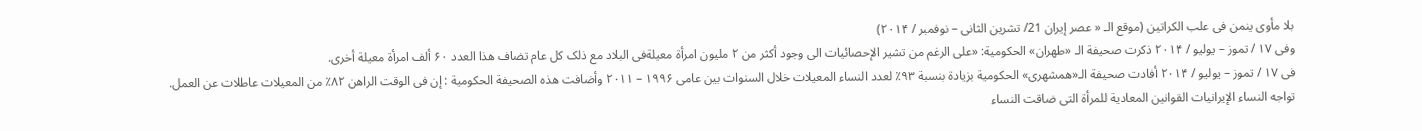بلا مأوی ینمن فی علب الکراتین (موقع الـ « عصر إیران 21/ تشرین الثانی – نوفمبر / ۲۰۱۴)
وفی ۱۷ / تموز – یولیو / ۲۰۱۴ ذکرت صحیفة الـ «طهران» الحکومیة: «علی الرغم من تشیر الإحصائیات الی وجود أکثر من ۲ ملیون امرأة معیلةفی البلاد مع ذلک کل عام تضاف هذا العدد ۶۰ ألف امرأة معیلة أخری.
فی ۱۷ / تموز – یولیو / ۲۰۱۴ أفادت صحیفة الـ«همشهری» الحکومیة بزیادة بنسبة ۹۳٪ لعدد النساء المعیلات خلال السنوات بین عامی ۱۹۹۶ – ۲۰۱۱ وأضافت هذه الصحیفة الحکومیة : إن فی الوقت الراهن ۸۲٪ من المعیلات عاطلات عن العمل.
تواجه النساء الإیرانیات القوانین المعادیة للمرأة التی ضاقت النساء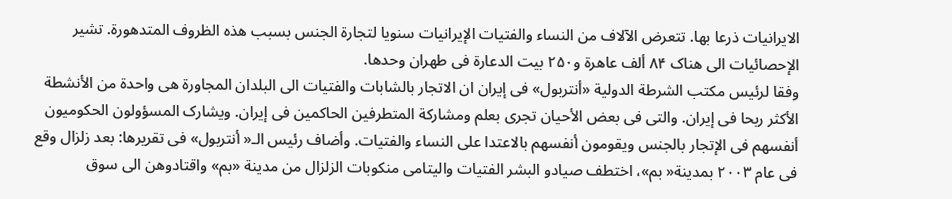الایرانیات ذرعا بها. تتعرض الآلاف من النساء والفتیات الإیرانیات سنویا لتجارة الجنس بسبب هذه الظروف المتدهورة. تشیر الإحصائیات الی هناک ۸۴ ألف عاهرة و۲۵۰ بیت الدعارة فی طهران وحدها.
وفقا لرئیس مکتب الشرطة الدولیة «أنتربول» فی إیران ان الاتجار بالشابات والفتیات الی البلدان المجاورة هی واحدة من الأنشطة الأکثر ربحا فی إیران. والتی فی بعض الأحیان تجری بعلم ومشارکة المتطرفین الحاکمین فی إیران. ویشارک المسؤولون الحکومیون أنفسهم فی الإتجار بالجنس ویقومون أنفسهم بالاعتدا علی النساء والفتیات. وأضاف رئیس الـ« أنتربول» فی تقریرها: بعد زلزال وقع فی عام ۲۰۰۳ بمدینة« بم»، اختطف صیادو البشر الفتیات والیتامی منکوبات الزلزال من مدینة «بم» واقتادوهن الی سوق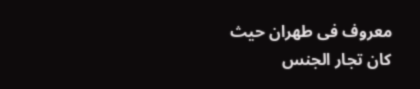معروف فی طهران حیث کان تجار الجنس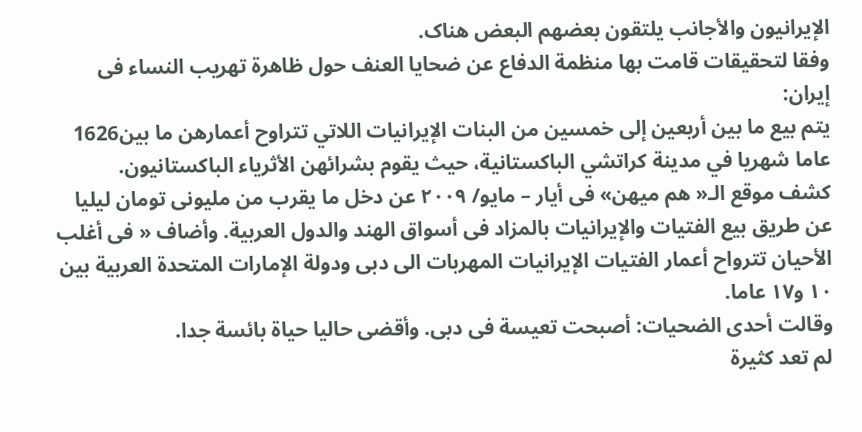الإیرانیون والأجانب یلتقون بعضهم البعض هناک.
وفقا لتحقیقات قامت بها منظمة الدفاع عن ضحايا العنف حول ظاهرة تهريب النساء فی إيران:
يتم بيع ما بين أربعين إلى خمسين من البنات الإيرانيات اللاتي تتراوح أعمارهن ما بين1626 عاما شهریا في مدينة كراتشي الباكستانية، حیث يقوم بشرائهن الأثرياء الباکستانیون.
کشف موقع الـ« هم میهن» فی أیار – مایو/ ۲۰۰۹ عن دخل ما یقرب من ملیونی تومان لیلیا عن طریق بیع الفتیات والإیرانیات بالمزاد فی أسواق الهند والدول العربیة. وأضاف « فی أغلب الأحیان تترواح أعمار الفتیات الإیرانیات المهربات الی دبی ودولة الإمارات المتحدة العربیة بین ۱۰ و۱۷ عاما.
وقالت أحدی الضحیات: أصبحت تعیسة فی دبی. وأقضی حالیا حیاة بائسة جدا.
لم تعد کثیرة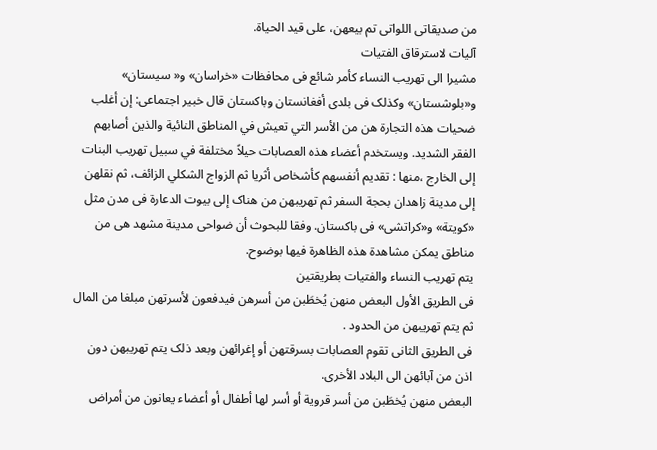من صدیقاتی اللواتی تم بیعهن، علی قید الحیاة.
آلیات لاسترقاق الفتیات
مشیرا الی تهریب النساء کأمر شائع فی محافظات «خراسان» و« سیستان» و«بلوشستان» وکذلک فی بلدی أفغانستان وباکستان قال خبیر اجتماعی: إن أغلب ضحیات هذه التجارة هن من الأسر التي تعيش في المناطق النائية والذين أصابهم الفقر الشديد. ويستخدم أعضاء هذه العصابات حيلاً مختلفة في سبيل تهريب البنات إلى الخارج ،منها : تقدیم أنفسهم کأشخاص أثریا ثم الزواج الشكلي الزائف، ثم نقلهن إلى مدينة زاهدان بحجة السفر ثم تهريبهن من هناک إلى بیوت الدعارة فی مدن مثل «کویتة» و«کراتشی» فی باکستان. وفقا للبحوث أن ضواحی مدینة مشهد هی من مناطق یمکن مشاهدة هذه الظاهرة فیها بوضوح.
یتم تهریب النساء والفتیات بطریقتین
فی الطریق الأول البعض منهن يُخطَبن من أسرهن فيدفعون لأسرتهن مبلغا من المال ثم يتم تهريبهن من الحدود .
فی الطریق الثانی تقوم العصابات بسرقتهن أو إغرائهن وبعد ذلک یتم تهریبهن دون اذن من آبائهن الی البلاد الأخری.
البعض منهن يُخطَبن من أسر قرویة أو أسر لها أطفال أو أعضاء یعانون من أمراض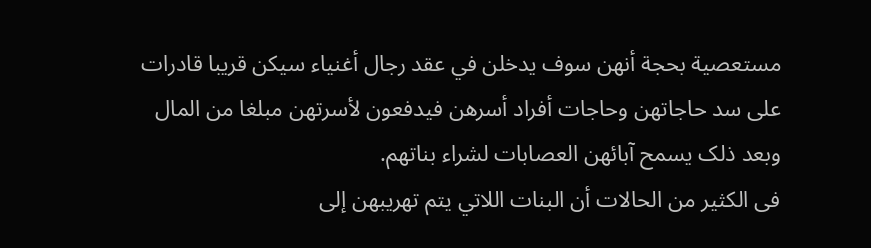مستعصیة بحجة أنهن سوف يدخلن في عقد رجال أغنیاء سیکن قریبا قادرات علی سد حاجاتهن وحاجات أفراد أسرهن فيدفعون لأسرتهن مبلغا من المال وبعد ذلک یسمح آبائهن العصابات لشراء بناتهم.
فی الکثیر من الحالات أن البنات اللاتي يتم تهريبهن إلى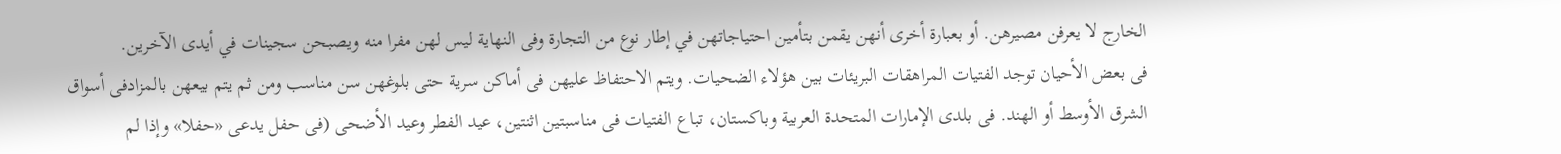الخارج لا يعرفن مصيرهن. أو بعبارة أخرى أنهن يقمن بتأمين احتياجاتهن في إطار نوع من التجارة وفی النهایة لیس لهن مفرا منه ویصبحن سجینات في أيدی الآخرين.
فی بعض الأحیان توجد الفتیات المراهقات البریئات بین هؤلاء الضحیات. ویتم الاحتفاظ علیهن فی أماکن سریة حتی بلوغهن سن مناسب ومن ثم یتم بیعهن بالمزادفی أسواق الشرق الأوسط أو الهند. فی بلدی الإمارات المتحدة العربیة وباکستان، تباع الفتیات فی مناسبتین اثنتین، عید الفطر وعید الأضحی (فی حفل یدعی «حفلا» وإذا لم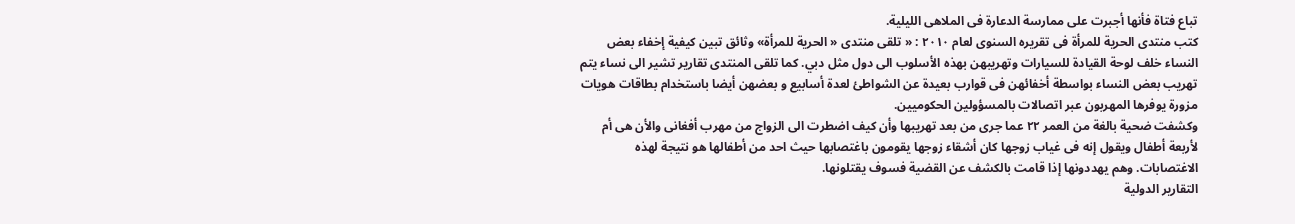تباع فتاة فأنها أجبرت علی ممارسة الدعارة فی الملاهی اللیلیة.
کتب منتدی الحریة للمرأة فی تقریره السنوی لعام ۲۰۱۰ : « تلقی منتدی « الحریة للمرأة» وثائق تبین کیفیة إخفاء بعض النساء خلف لوحة القیادة للسیارات وتهریبهن بهذه الأسلوب الی دول مثل دبي. کما تلقی المنتدی تقاریر تشیر الی نساء یتم تهریب بعض النساء بواسطة أخفائهن فی قوارب بعیدة عن الشواطئ لعدة أسابیع و بعضهن أیضا باستخدام بطاقات هویات مزورة یوفرها المهربون عبر اتصالات بالمسؤولین الحکومیین.
وکشفت ضحیة بالغة من العمر ۲۲ عما جری من بعد تهریبها وأن کیف اضطرت الی الزواج من مهرب أفغانی والأن هی أم لأربعة أطفال ویقول إنه فی غیاب زوجها کان أشقاء زوجها یقومون باغتصابها حیث احد من أطفالها هو نتیجة لهذه الاغتصابات. وهم یهددونها إذا قامت بالکشف عن القضیة فسوف یقتلونها.
التقاریر الدولیة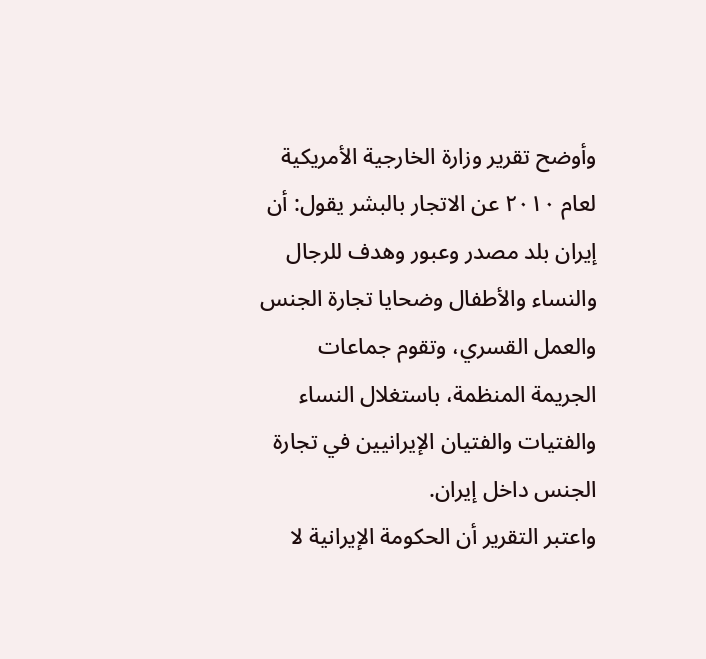وأوضح تقرير وزارة الخارجية الأمريكية لعام ۲۰۱۰ عن الاتجار بالبشر یقول: أن إيران بلد مصدر وعبور وهدف للرجال والنساء والأطفال وضحايا تجارة الجنس والعمل القسري، وتقوم جماعات الجريمة المنظمة، باستغلال النساء والفتيات والفتيان الإيرانيين في تجارة الجنس داخل إيران.
واعتبر التقرير أن الحكومة الإيرانية لا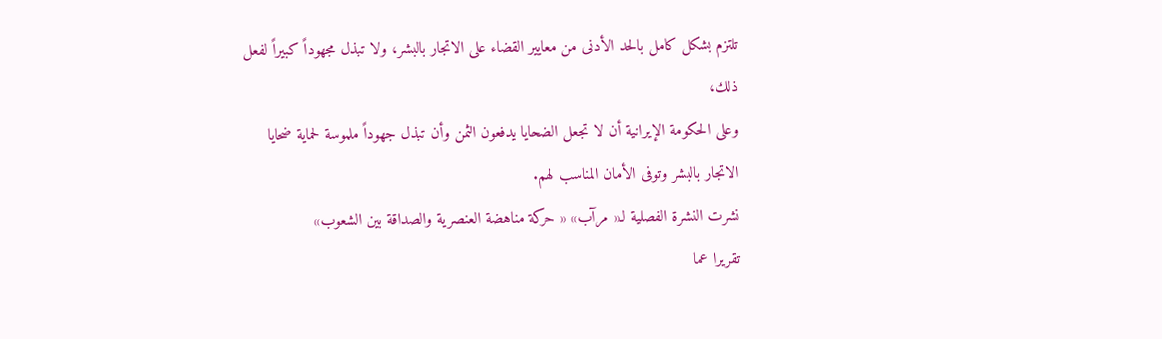تلتزم بشكل كامل بالحد الأدنى من معايير القضاء على الاتجار بالبشر، ولا تبذل مجهوداً كبيراً لفعل ذلك،
وعلی الحكومة الإيرانية أن لا تجعل الضحايا يدفعون الثمن وأن تبذل جهوداً ملموسة لحماية ضحايا الاتجار بالبشر وتوفی الأمان المناسب لهم.
نشرت النشرة الفصلیة لـ« مرآب» « حرکة مناهضة العنصریة والصداقة بین الشعوب»
تقریرا عما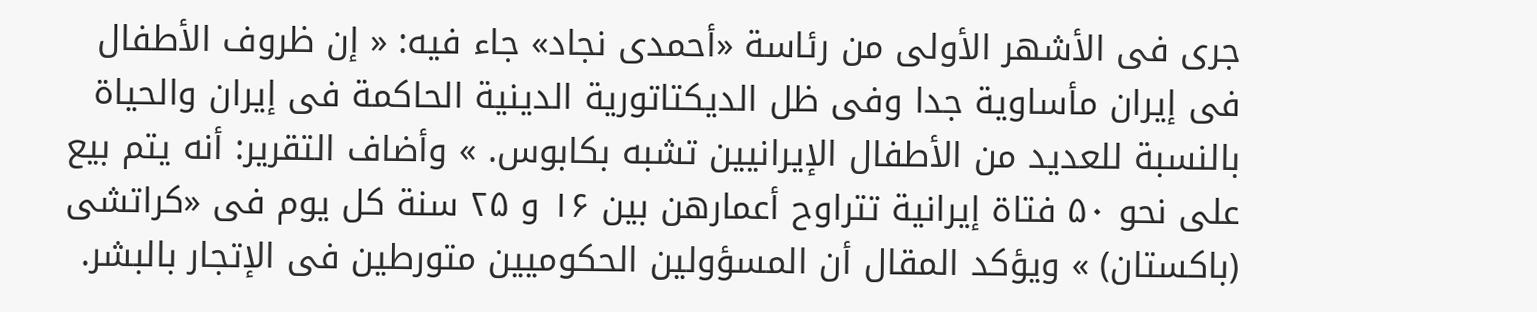جری فی الأشهر الأولی من رئاسة «أحمدی نجاد» جاء فیه: « إن ظروف الأطفال فی إیران مأساویة جدا وفی ظل الدیکتاتوریة الدینیة الحاکمة فی إیران والحیاة بالنسبة للعدید من الأطفال الإیرانیین تشبه بکابوس. » وأضاف التقریر: أنه یتم بیع علی نحو ۵۰ فتاة إیرانیة تتراوح أعمارهن بین ۱۶ و ۲۵ سنة کل یوم فی «کراتشی (باکستان) » ویؤکد المقال أن المسؤولین الحکومیین متورطین فی الإتجار بالبشر.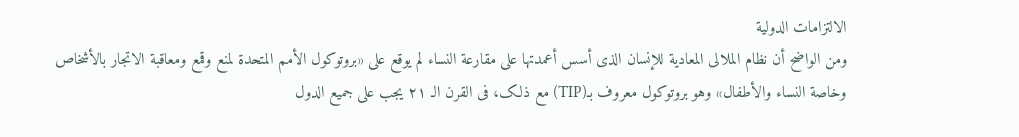الالتزامات الدولیة
ومن الواضح أن نظام الملالی المعادیة للإنسان الذی أسس أعمدتها علی مقارعة النساء لم یوقع علی «بروتوكول الأمم المتحدة لمنع وقمع ومعاقبة الاتجار بالأشخاص وخاصة النساء والأطفال» وهو بروتوکول معروف بـ(TIP) مع ذلک، فی القرن الـ ۲۱ یجب علی جمیع الدول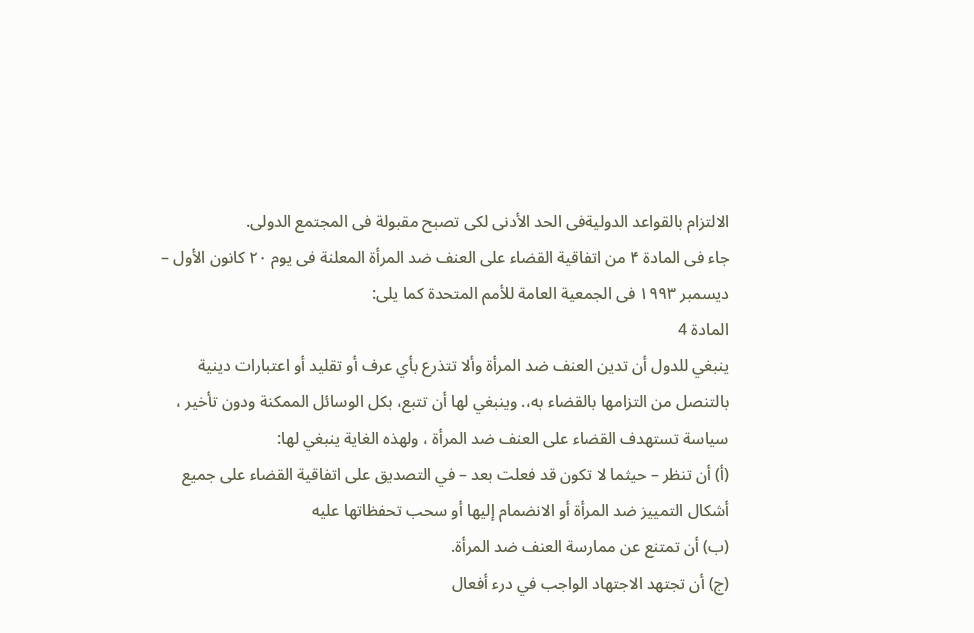الالتزام بالقواعد الدولیةفی الحد الأدنی لکی تصبح مقبولة فی المجتمع الدولی.
جاء فی المادة ۴ من اتفاقیة القضاء علی العنف ضد المرأة المعلنة فی یوم ۲۰ کانون الأول – دیسمبر ۱۹۹۳ فی الجمعیة العامة للأمم المتحدة کما یلی:
المادة 4
ينبغي للدول أن تدين العنف ضد المرأة وألا تتذرع بأي عرف أو تقليد أو اعتبارات دينية بالتنصل من التزامها بالقضاء به،. وينبغي لها أن تتبع، بكل الوسائل الممكنة ودون تأخير ، سياسة تستهدف القضاء على العنف ضد المرأة ، ولهذه الغاية ينبغي لها:
(أ) أن تنظر – حيثما لا تكون قد فعلت بعد – في التصديق على اتفاقية القضاء على جميع أشكال التمييز ضد المرأة أو الانضمام إليها أو سحب تحفظاتها عليه
(ب) أن تمتنع عن ممارسة العنف ضد المرأة.
(ج) أن تجتهد الاجتهاد الواجب في درء أفعال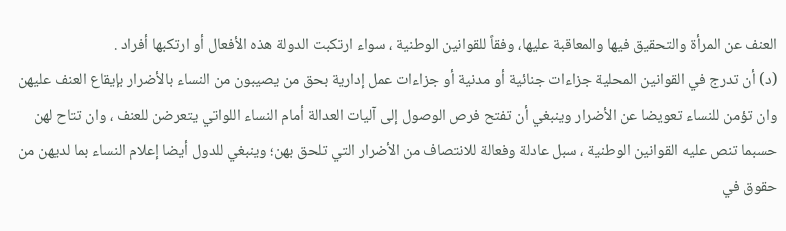العنف عن المرأة والتحقيق فيها والمعاقبة عليها، وفقاً للقوانين الوطنية ، سواء ارتكبت الدولة هذه الأفعال أو ارتكبها أفراد .
(د) أن تدرج في القوانين المحلية جزاءات جنائية أو مدنية أو جزاءات عمل إدارية بحق من يصيبون من النساء بالأضرار بإيقاع العنف عليهن وان تؤمن للنساء تعويضا عن الأضرار وينبغي أن تفتح فرص الوصول إلى آليات العدالة أمام النساء اللواتي يتعرضن للعنف ، وان تتاح لهن حسبما تنص عليه القوانين الوطنية ، سبل عادلة وفعالة للانتصاف من الأضرار التي تلحق بهن؛ وينبغي للدول أيضا إعلام النساء بما لديهن من حقوق في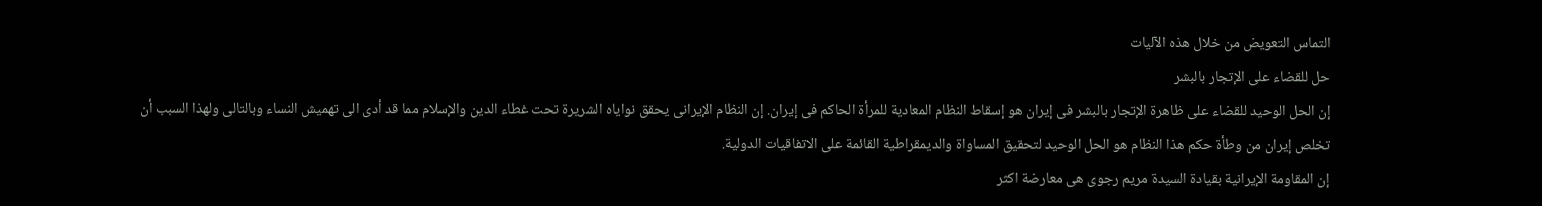التماس التعويض من خلال هذه الآليات
حل للقضاء علی الإتجار بالبشر
إن الحل الوحید للقضاء علی ظاهرة الإتجار بالبشر فی إیران هو إسقاط النظام المعادیة للمرأة الحاکم فی إیران. إن النظام الإیرانی یحقق نوایاه الشریرة تحت غطاء الدین والإسلام مما قد أدی الی تهمیش النساء وبالتالی ولهذا السبب أن تخلص إیران من وطأة حکم هذا النظام هو الحل الوحید لتحقیق المساواة والدیمقراطیة القائمة علی الاتفاقیات الدولیة.
إن المقاومة الإیرانیة بقیادة السیدة مریم رجوی هی معارضة اکثر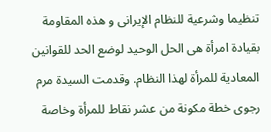تنظیما وشرعیة للنظام الإیرانی و هذه المقاومة بقیادة امرأة هی الحل الوحید لوضع الحد للقوانین المعادیة للمرأة لهذا النظام. وقدمت السیدة مرم رجوی خطة مکونة من عشر نقاط للمرأة وخاصة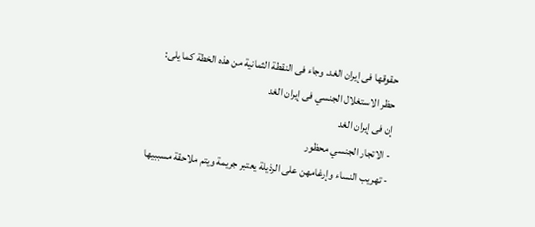حقوقها فی إیران الغد. وجاء فی النقطة الثمانیة من هذه الخطة کما یلی:
حظر الاستغلال الجنسي فی إیران الغد
إن فی إیران الغد
- الاتجار الجنسي محظور
- تهريب النساء وإرغامهن على الرذيلة يعتبر جريمة ويتم ملاحقة مسببيها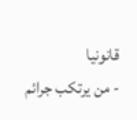قانونيا
- من يرتكب جرائم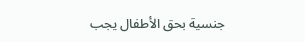جنسية بحق الأطفال يجب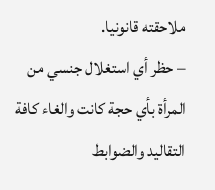ملاحقته قانونيا.
– حظر أي استغلال جنسي من المرأة بأي حجة كانت والغاء كافة التقاليد والضوابط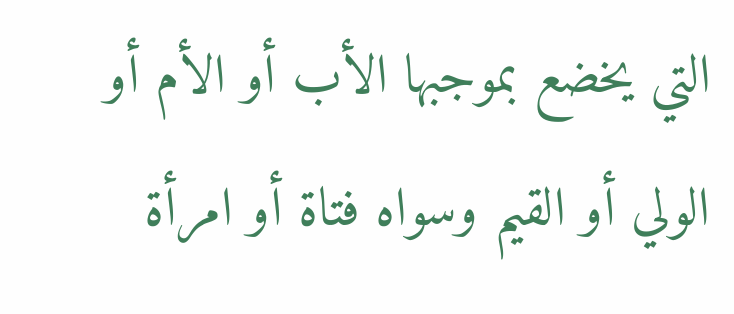التي يخضع بموجبها الأب أو الأم أو الولي أو القيم وسواه فتاة أو امرأة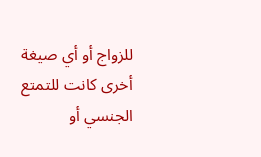للزواج أو أي صيغة أخرى كانت للتمتع الجنسي أو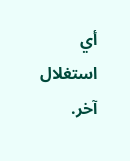أي استغلال آخر.